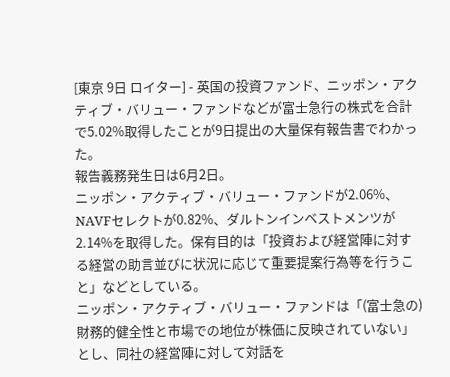[東京 9日 ロイター] - 英国の投資ファンド、ニッポン・アクティブ・バリュー・ファンドなどが富士急行の株式を合計で5.02%取得したことが9日提出の大量保有報告書でわかった。
報告義務発生日は6月2日。
ニッポン・アクティブ・バリュー・ファンドが2.06%、NAVFセレクトが0.82%、ダルトンインベストメンツが2.14%を取得した。保有目的は「投資および経営陣に対する経営の助言並びに状況に応じて重要提案行為等を行うこと」などとしている。
ニッポン・アクティブ・バリュー・ファンドは「(富士急の)財務的健全性と市場での地位が株価に反映されていない」とし、同社の経営陣に対して対話を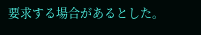要求する場合があるとした。